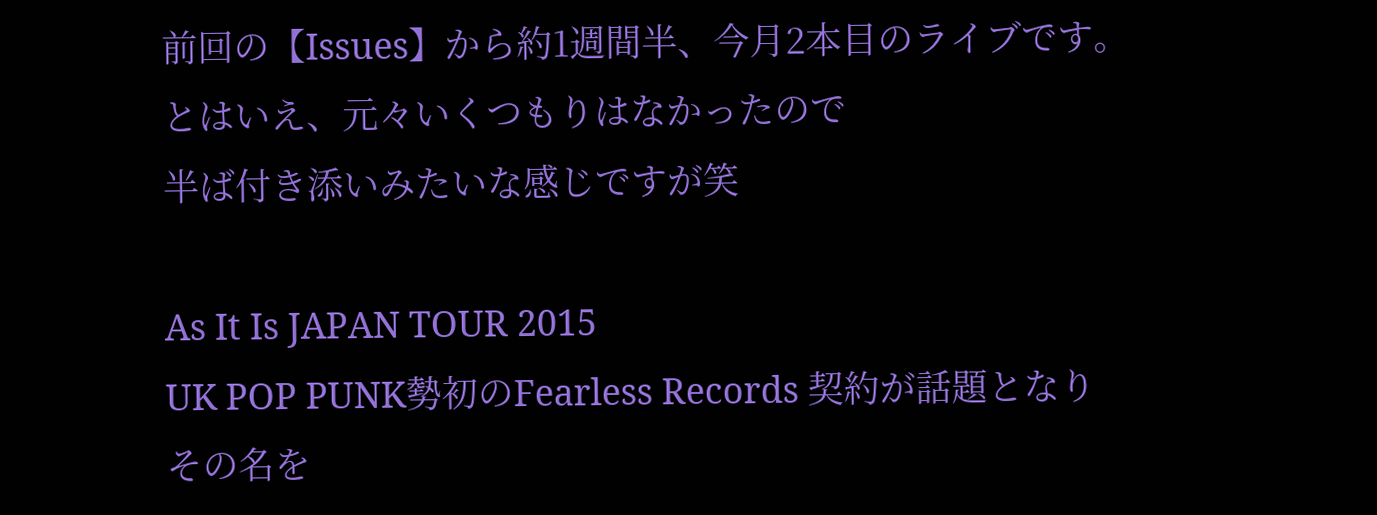前回の【Issues】から約1週間半、今月2本目のライブです。
とはいえ、元々いくつもりはなかったので
半ば付き添いみたいな感じですが笑

As It Is JAPAN TOUR 2015
UK POP PUNK勢初のFearless Records 契約が話題となり
その名を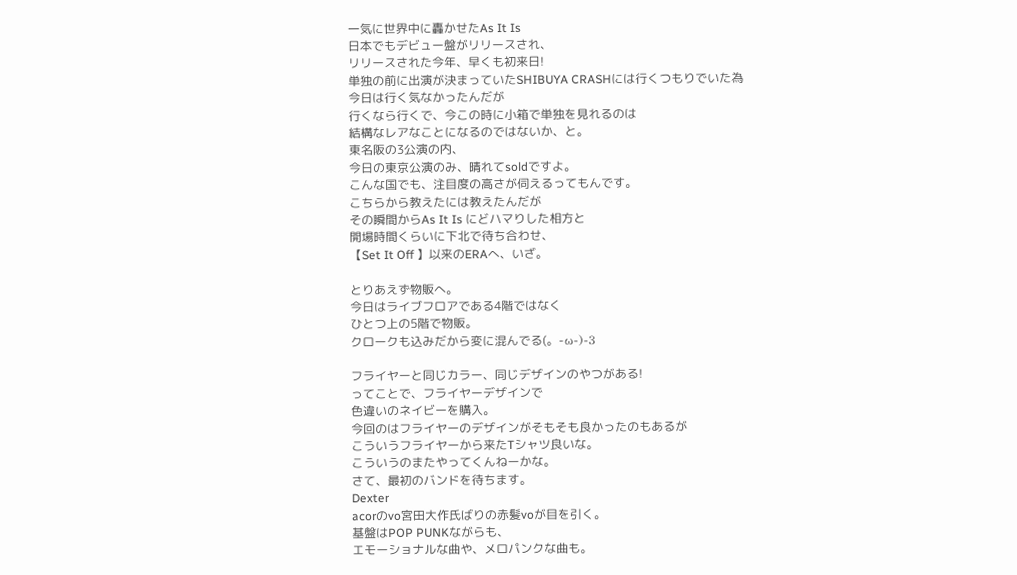一気に世界中に轟かせたAs It Is
日本でもデビュー盤がリリースされ、
リリースされた今年、早くも初来日!
単独の前に出演が決まっていたSHIBUYA CRASHには行くつもりでいた為
今日は行く気なかったんだが
行くなら行くで、今この時に小箱で単独を見れるのは
結構なレアなことになるのではないか、と。
東名阪の3公演の内、
今日の東京公演のみ、晴れてsoldですよ。
こんな国でも、注目度の高さが伺えるってもんです。
こちらから教えたには教えたんだが
その瞬間からAs It Is にどハマりした相方と
開場時間くらいに下北で待ち合わせ、
【Set It Off 】以来のERAへ、いざ。

とりあえず物販へ。
今日はライブフロアである4階ではなく
ひとつ上の5階で物販。
クロークも込みだから変に混んでる(。-ω-)-3

フライヤーと同じカラー、同じデザインのやつがある!
ってことで、フライヤーデザインで
色違いのネイビーを購入。
今回のはフライヤーのデザインがそもそも良かったのもあるが
こういうフライヤーから来たTシャツ良いな。
こういうのまたやってくんねーかな。
さて、最初のバンドを待ちます。
Dexter
acorのvo宮田大作氏ばりの赤髪voが目を引く。
基盤はPOP PUNKながらも、
エモーショナルな曲や、メロパンクな曲も。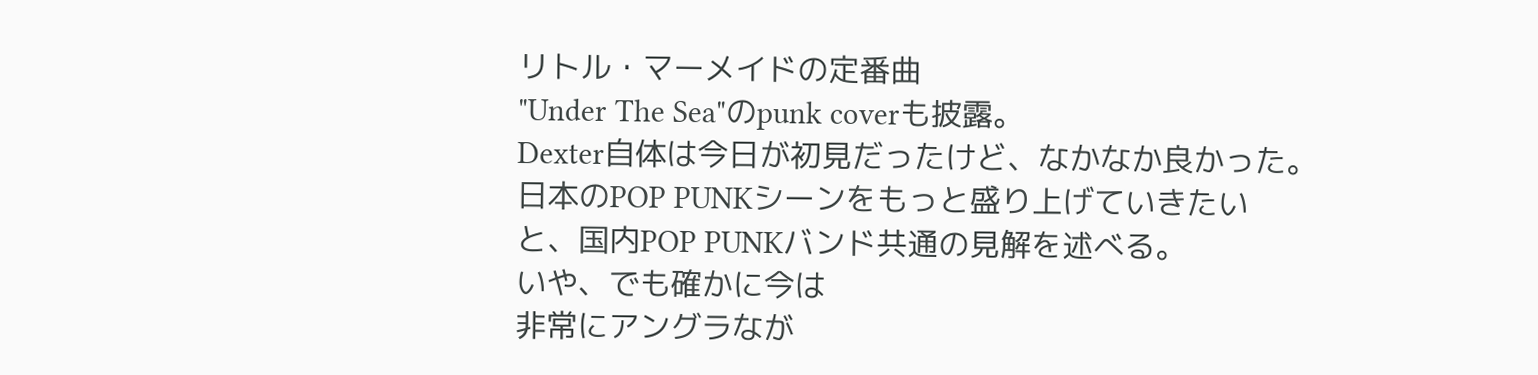リトル・マーメイドの定番曲
"Under The Sea"のpunk coverも披露。
Dexter自体は今日が初見だったけど、なかなか良かった。
日本のPOP PUNKシーンをもっと盛り上げていきたい
と、国内POP PUNKバンド共通の見解を述べる。
いや、でも確かに今は
非常にアングラなが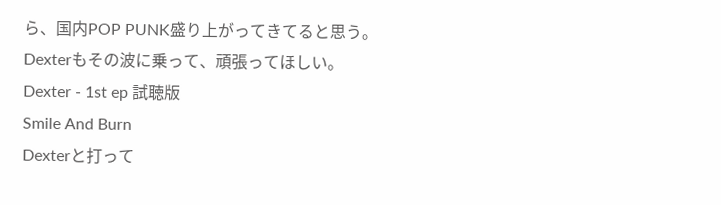ら、国内POP PUNK盛り上がってきてると思う。
Dexterもその波に乗って、頑張ってほしい。
Dexter - 1st ep 試聴版
Smile And Burn
Dexterと打って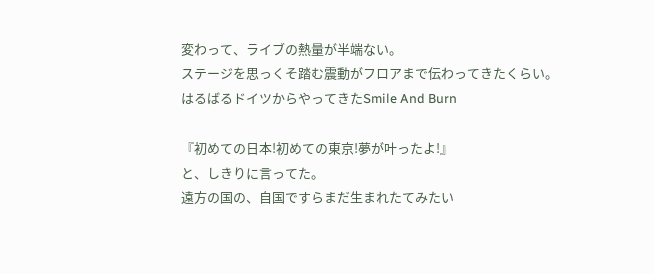変わって、ライブの熱量が半端ない。
ステージを思っくそ踏む震動がフロアまで伝わってきたくらい。
はるばるドイツからやってきたSmile And Burn

『初めての日本!初めての東京!夢が叶ったよ!』
と、しきりに言ってた。
遠方の国の、自国ですらまだ生まれたてみたい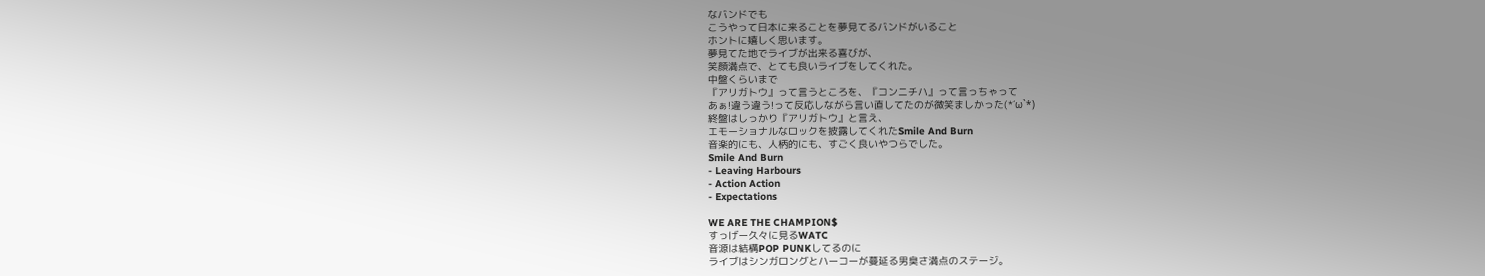なバンドでも
こうやって日本に来ることを夢見てるバンドがいること
ホントに嬉しく思います。
夢見てた地でライブが出来る喜びが、
笑顔満点で、とても良いライブをしてくれた。
中盤くらいまで
『アリガトウ』って言うところを、『コンニチハ』って言っちゃって
あぁ!違う違う!って反応しながら言い直してたのが微笑ましかった(*´ω`*)
終盤はしっかり『アリガトウ』と言え、
エモーショナルなロックを披露してくれたSmile And Burn
音楽的にも、人柄的にも、すごく良いやつらでした。
Smile And Burn
- Leaving Harbours
- Action Action
- Expectations

WE ARE THE CHAMPION$
すっげー久々に見るWATC
音源は結構POP PUNKしてるのに
ライブはシンガロングとハーコーが蔓延る男臭さ満点のステージ。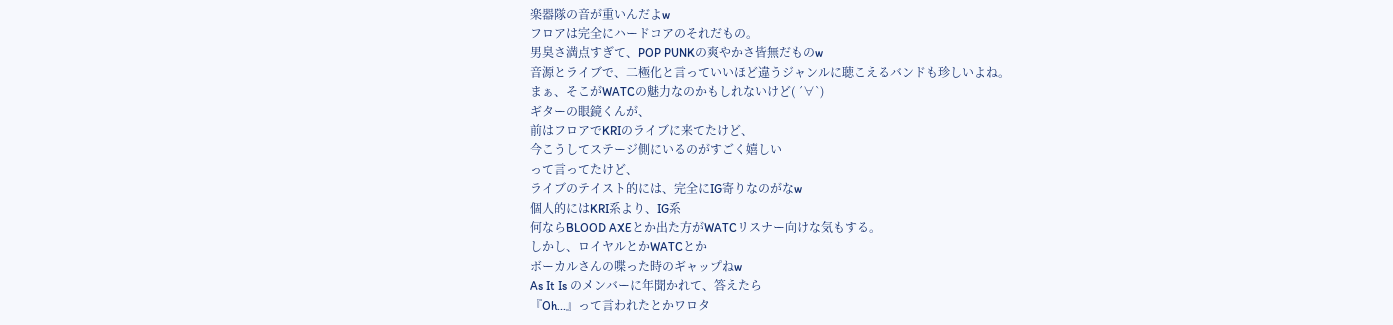楽器隊の音が重いんだよw
フロアは完全にハードコアのそれだもの。
男臭さ満点すぎて、POP PUNKの爽やかさ皆無だものw
音源とライブで、二極化と言っていいほど違うジャンルに聴こえるバンドも珍しいよね。
まぁ、そこがWATCの魅力なのかもしれないけど( ´∀`)
ギターの眼鏡くんが、
前はフロアでKRIのライブに来てたけど、
今こうしてステージ側にいるのがすごく嬉しい
って言ってたけど、
ライブのテイスト的には、完全にIG寄りなのがなw
個人的にはKRI系より、IG系
何ならBLOOD AXEとか出た方がWATCリスナー向けな気もする。
しかし、ロイヤルとかWATCとか
ボーカルさんの喋った時のギャップねw
As It Is のメンバーに年聞かれて、答えたら
『Oh...』って言われたとかワロタ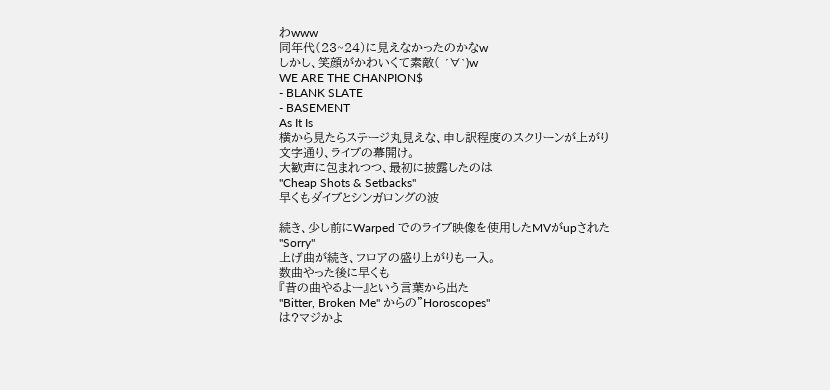わwww
同年代(23~24)に見えなかったのかなw
しかし、笑顔がかわいくて素敵( ´∀`)w
WE ARE THE CHANPION$
- BLANK SLATE
- BASEMENT
As It Is
横から見たらステージ丸見えな、申し訳程度のスクリーンが上がり
文字通り、ライブの幕開け。
大歓声に包まれつつ、最初に披露したのは
"Cheap Shots & Setbacks"
早くもダイブとシンガロングの波

続き、少し前にWarped でのライブ映像を使用したMVがupされた
"Sorry"
上げ曲が続き、フロアの盛り上がりも一入。
数曲やった後に早くも
『昔の曲やるよー』という言葉から出た
"Bitter, Broken Me" からの"Horoscopes"
は?マジかよ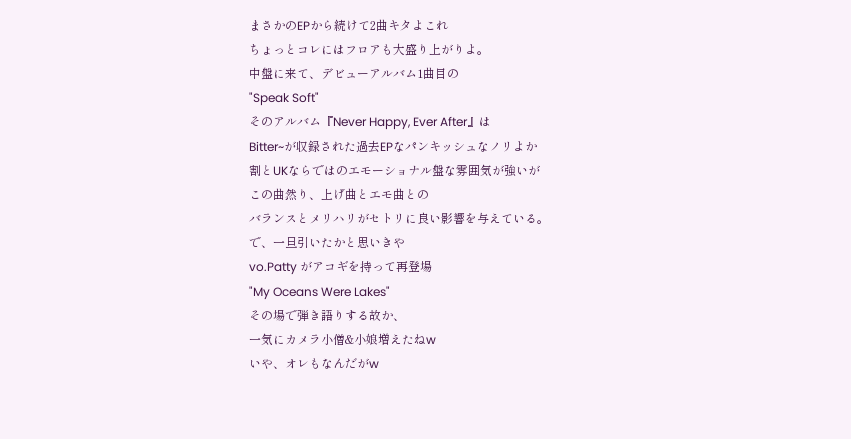まさかのEPから続けて2曲キタよこれ
ちょっとコレにはフロアも大盛り上がりよ。
中盤に来て、デビューアルバム1曲目の
"Speak Soft"
そのアルバム『Never Happy, Ever After』は
Bitter~が収録された過去EPなパンキッシュなノリよか
割とUKならではのエモーショナル盤な雰囲気が強いが
この曲然り、上げ曲とエモ曲との
バランスとメリハリがセトリに良い影響を与えている。
で、一旦引いたかと思いきや
vo.Patty がアコギを持って再登場
"My Oceans Were Lakes"
その場で弾き語りする故か、
一気にカメラ小僧&小娘増えたねw
いや、オレもなんだがw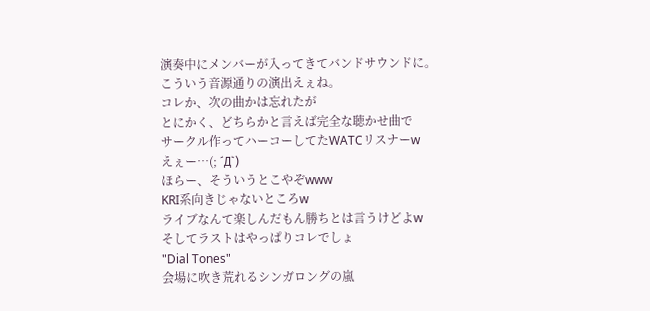演奏中にメンバーが入ってきてバンドサウンドに。
こういう音源通りの演出えぇね。
コレか、次の曲かは忘れたが
とにかく、どちらかと言えば完全な聴かせ曲で
サークル作ってハーコーしてたWATCリスナーw
えぇー…(; ´Д`)
ほらー、そういうとこやぞwww
KRI系向きじゃないところw
ライブなんて楽しんだもん勝ちとは言うけどよw
そしてラストはやっぱりコレでしょ
"Dial Tones"
会場に吹き荒れるシンガロングの嵐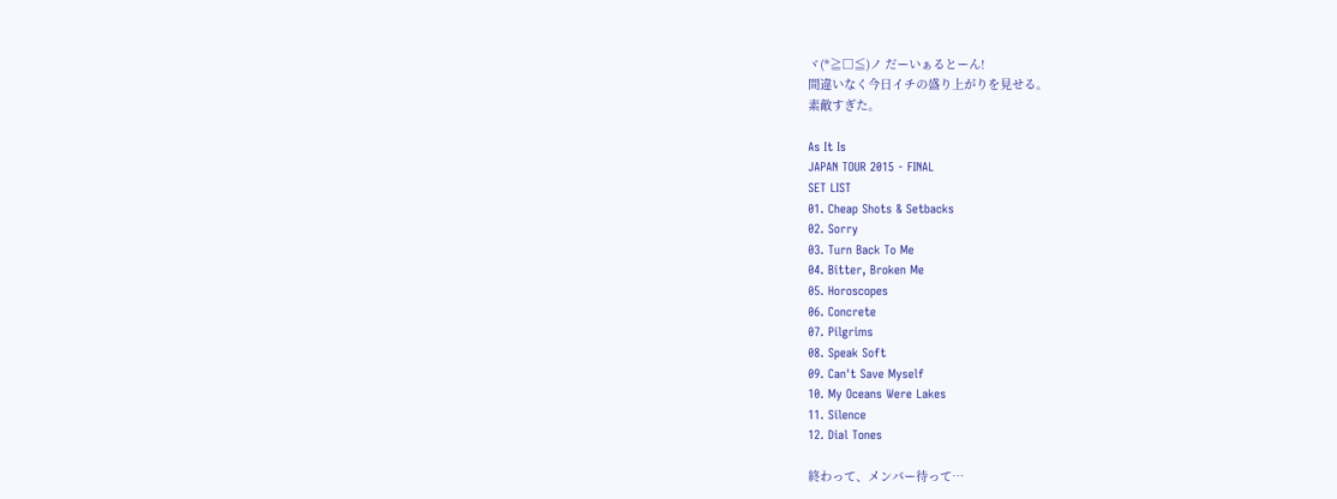ヾ(*≧□≦)ノ だーいぁるとーん!
間違いなく今日イチの盛り上がりを見せる。
素敵すぎた。

As It Is
JAPAN TOUR 2015 - FINAL
SET LIST
01. Cheap Shots & Setbacks
02. Sorry
03. Turn Back To Me
04. Bitter, Broken Me
05. Horoscopes
06. Concrete
07. Pilgrims
08. Speak Soft
09. Can't Save Myself
10. My Oceans Were Lakes
11. Silence
12. Dial Tones

終わって、メンバー待って…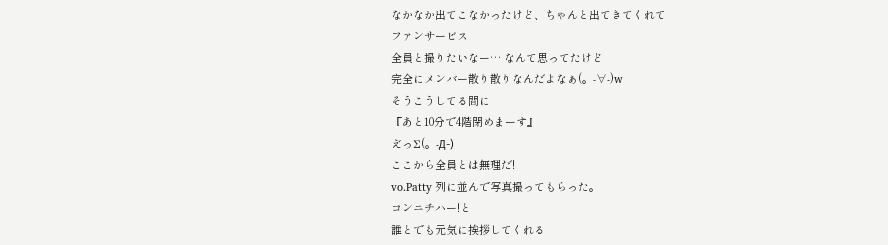なかなか出てこなかったけど、ちゃんと出てきてくれて
ファンサービス
全員と撮りたいなー… なんて思ってたけど
完全にメンバー散り散りなんだよなぁ(。-∀-)w
そうこうしてる間に
『あと10分で4階閉めまーす』
え゙っΣ(。-Д-)
ここから全員とは無理だ!
vo.Patty 列に並んで写真撮ってもらった。
コンニチハー!と
誰とでも元気に挨拶してくれる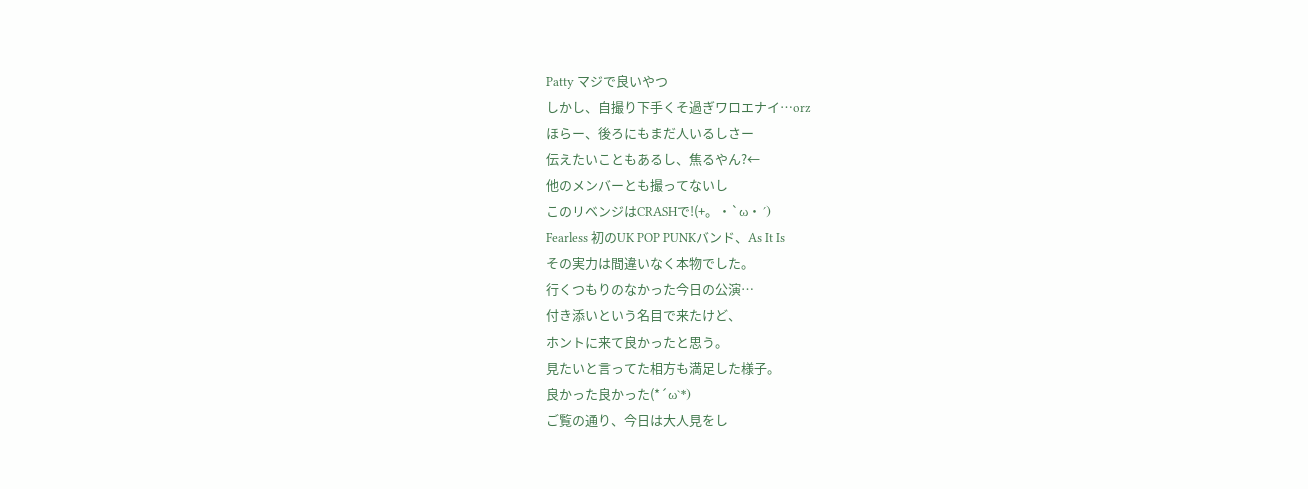Patty マジで良いやつ
しかし、自撮り下手くそ過ぎワロエナイ…orz
ほらー、後ろにもまだ人いるしさー
伝えたいこともあるし、焦るやん?←
他のメンバーとも撮ってないし
このリベンジはCRASHで!(+。・`ω・´)
Fearless 初のUK POP PUNKバンド、As It Is
その実力は間違いなく本物でした。
行くつもりのなかった今日の公演…
付き添いという名目で来たけど、
ホントに来て良かったと思う。
見たいと言ってた相方も満足した様子。
良かった良かった(*´ω`*)
ご覧の通り、今日は大人見をし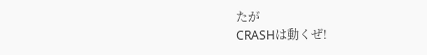たが
CRASHは動くぜ!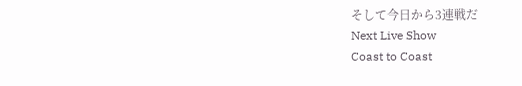そして今日から3連戦だ
Next Live Show
Coast to Coast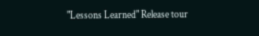"Lessons Learned" Release tour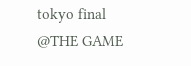tokyo final
@THE GAME